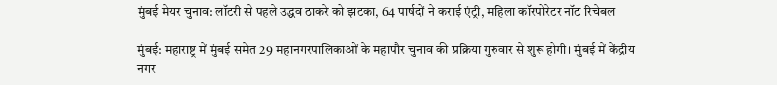मुंबई मेयर चुनाव: लॉटरी से पहले उद्धव ठाकरे को झटका, 64 पार्षदों ने कराई एंट्री, महिला कॉरपोरेटर नॉट रिचेबल

मुंबई: महाराष्ट्र में मुंबई समेत 29 महानगरपालिकाओं के महापौर चुनाव की प्रक्रिया गुरुवार से शुरू होगी। मुंबई में केंद्रीय नगर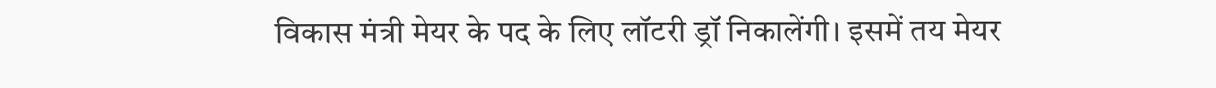विकास मंत्री मेयर के पद के लिए लॉटरी ड्रॉ निकालेंगी। इसमें तय मेयर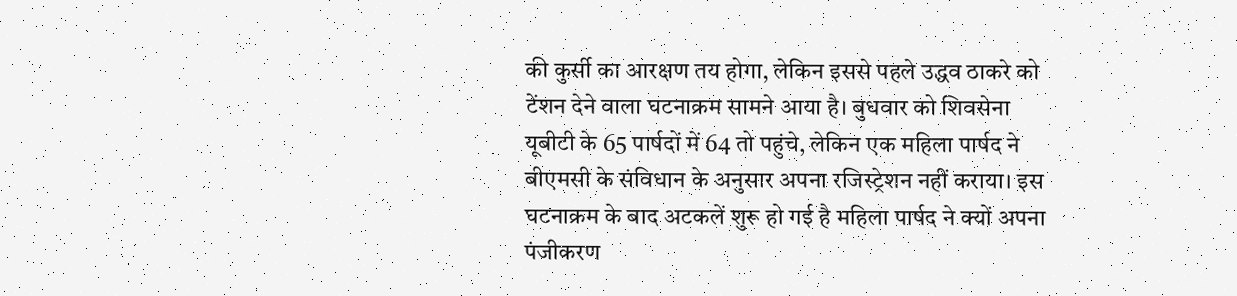की कुर्सी का आरक्षण तय होगा, लेकिन इससे पहले उद्धव ठाकरे को टेंशन देने वाला घटनाक्रम सामने आया है। बुधवार को शिवसेना यूबीटी के 65 पार्षदों में 64 तो पहुंचे, लेकिन एक महिला पार्षद ने बीएमसी के संविधान के अनुसार अपना रजिस्ट्रेशन नहीं कराया। इस घटनाक्रम के बाद अटकलें शुरू हो गई है महिला पार्षद ने क्यों अपना पंजीकरण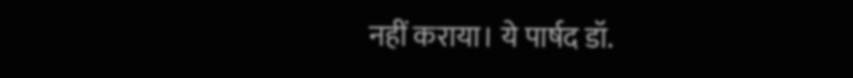नहीं कराया। ये पार्षद डॉ.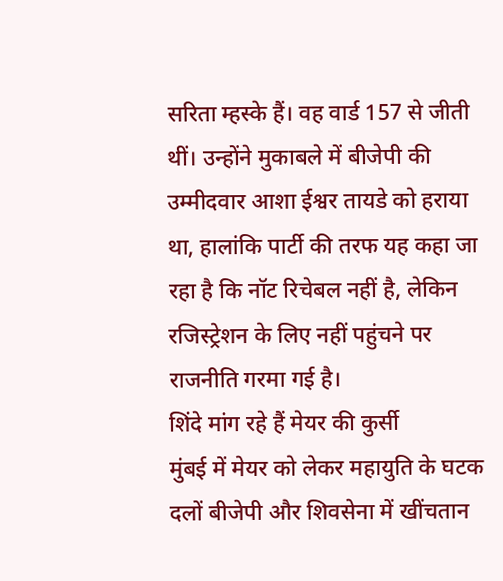सरिता म्हस्के हैं। वह वार्ड 157 से जीती थीं। उन्होंने मुकाबले में बीजेपी की उम्मीदवार आशा ईश्वर तायडे को हराया था, हालांकि पार्टी की तरफ यह कहा जा रहा है कि नॉट रिचेबल नहीं है, लेकिन रजिस्ट्रेशन के लिए नहीं पहुंचने पर राजनीति गरमा गई है।
शिंदे मांग रहे हैं मेयर की कुर्सी
मुंबई में मेयर को लेकर महायुति के घटक दलों बीजेपी और शिवसेना में खींचतान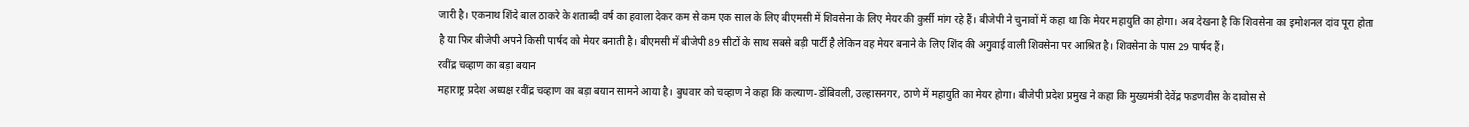जारी है। एकनाथ शिंदे बाल ठाकरे के शताब्दी वर्ष का हवाला देकर कम से कम एक साल के लिए बीएमसी में शिवसेना के लिए मेयर की कुर्सी मांग रहे हैं। बीजेपी ने चुनावों में कहा था कि मेयर महायुति का होगा। अब देखना है कि शिवसेना का इमोशनल दांव पूरा होता है या फिर बीजेपी अपने किसी पार्षद को मेयर बनाती है। बीएमसी में बीजेपी 89 सीटों के साथ सबसे बड़ी पार्टी है लेकिन वह मेयर बनाने के लिए शिंद की अगुवाई वाली शिवसेना पर आश्रित है। शिवसेना के पास 29 पार्षद हैं।
रवींद्र चव्हाण का बड़ा बयान
महाराष्ट्र प्रदेश अध्यक्ष रवींद्र चव्हाण का बड़ा बयान सामने आया है। बुधवार को चव्हाण ने कहा कि कल्याण-डोंबिवली, उल्हासनगर, ठाणे में महायुति का मेयर होगा। बीजेपी प्रदेश प्रमुख ने कहा कि मुख्यमंत्री देवेंद्र फडणवीस के दावोस से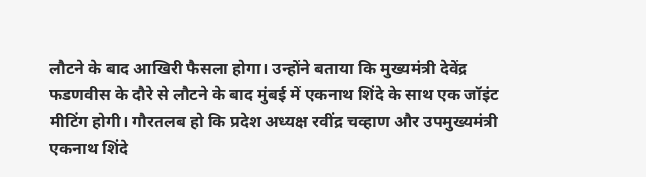लौटने के बाद आखिरी फैसला होगा। उन्होंने बताया कि मुख्यमंत्री देवेंद्र फडणवीस के दौरे से लौटने के बाद मुंबई में एकनाथ शिंदे के साथ एक जॉइंट मीटिंग होगी। गौरतलब हो कि प्रदेश अध्यक्ष रवींद्र चव्हाण और उपमुख्यमंत्री एकनाथ शिंदे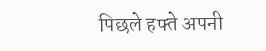पिछले हफ्ते अपनी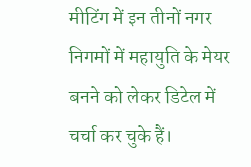मीटिंग में इन तीनों नगर निगमों में महायुति के मेयर बनने को लेकर डिटेल में चर्चा कर चुके हैं।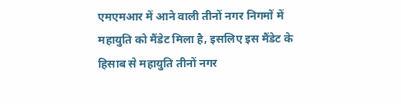एमएमआर में आने वाली तीनों नगर निगमों में महायुति को मैंडेट मिला है, इसलिए इस मैंडेट के हिसाब से महायुति तीनों नगर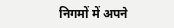निगमों में अपने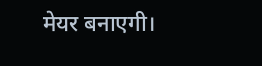मेयर बनाएगी।